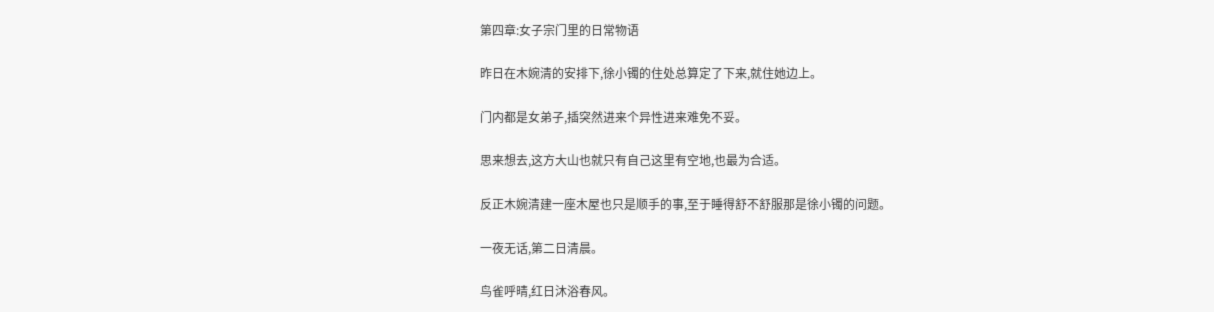第四章:女子宗门里的日常物语

昨日在木婉清的安排下,徐小镯的住处总算定了下来,就住她边上。

门内都是女弟子,插突然进来个异性进来难免不妥。

思来想去,这方大山也就只有自己这里有空地,也最为合适。

反正木婉清建一座木屋也只是顺手的事,至于睡得舒不舒服那是徐小镯的问题。

一夜无话,第二日清晨。

鸟雀呼晴,红日沐浴春风。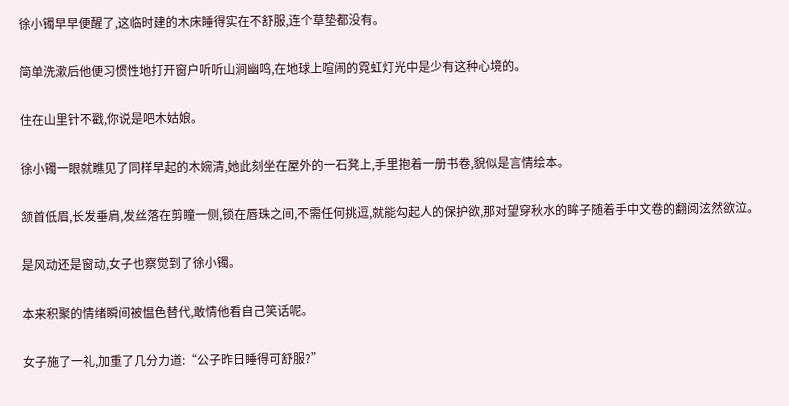徐小镯早早便醒了,这临时建的木床睡得实在不舒服,连个草垫都没有。

简单洗漱后他便习惯性地打开窗户听听山涧幽鸣,在地球上喧闹的霓虹灯光中是少有这种心境的。

住在山里针不戳,你说是吧木姑娘。

徐小镯一眼就瞧见了同样早起的木婉清,她此刻坐在屋外的一石凳上,手里抱着一册书卷,貌似是言情绘本。

颔首低眉,长发垂肩,发丝落在剪瞳一侧,锁在唇珠之间,不需任何挑逗,就能勾起人的保护欲,那对望穿秋水的眸子随着手中文卷的翻阅泫然欲泣。

是风动还是窗动,女子也察觉到了徐小镯。

本来积聚的情绪瞬间被愠色替代,敢情他看自己笑话呢。

女子施了一礼,加重了几分力道:“公子昨日睡得可舒服?”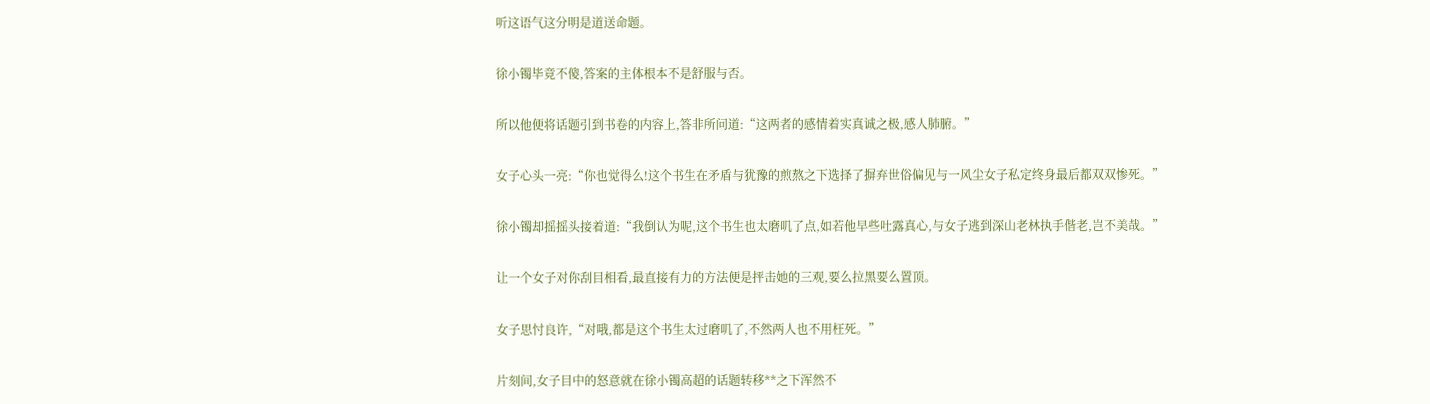听这语气这分明是道送命题。

徐小镯毕竟不傻,答案的主体根本不是舒服与否。

所以他便将话题引到书卷的内容上,答非所问道:“这两者的感情着实真诚之极,感人肺腑。”

女子心头一亮:“你也觉得么!这个书生在矛盾与犹豫的煎熬之下选择了摒弃世俗偏见与一风尘女子私定终身最后都双双惨死。”

徐小镯却摇摇头接着道:“我倒认为呢,这个书生也太磨叽了点,如若他早些吐露真心,与女子逃到深山老林执手偕老,岂不美哉。”

让一个女子对你刮目相看,最直接有力的方法便是抨击她的三观,要么拉黑要么置顶。

女子思忖良许,“对哦,都是这个书生太过磨叽了,不然两人也不用枉死。”

片刻间,女子目中的怒意就在徐小镯高超的话题转移**之下浑然不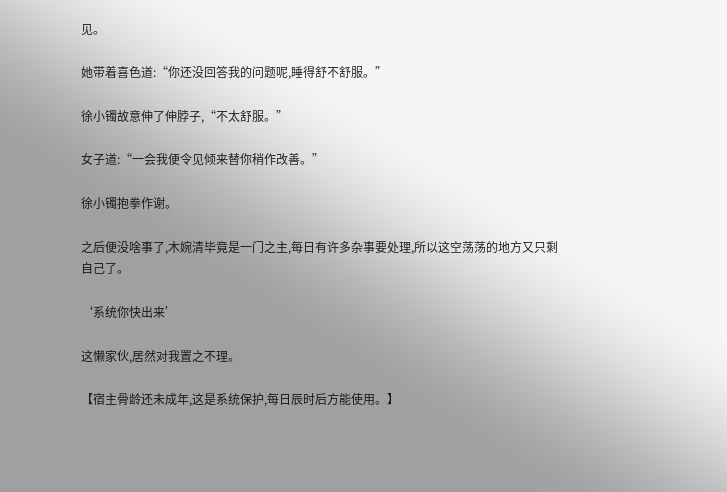见。

她带着喜色道:“你还没回答我的问题呢,睡得舒不舒服。”

徐小镯故意伸了伸脖子,“不太舒服。”

女子道:“一会我便令见倾来替你稍作改善。”

徐小镯抱拳作谢。

之后便没啥事了,木婉清毕竟是一门之主,每日有许多杂事要处理,所以这空荡荡的地方又只剩自己了。

‘系统你快出来’

这懒家伙,居然对我置之不理。

【宿主骨龄还未成年,这是系统保护,每日辰时后方能使用。】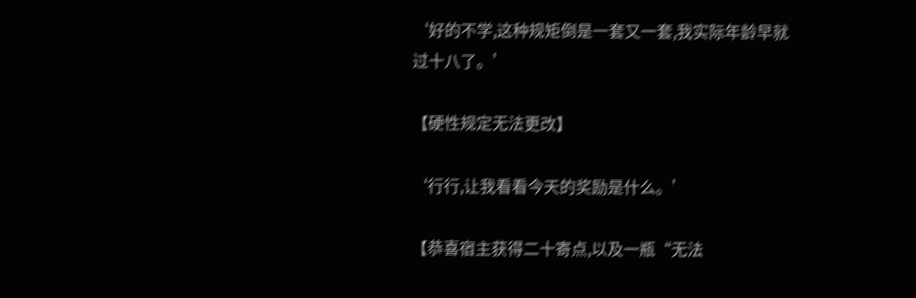‘好的不学,这种规矩倒是一套又一套,我实际年龄早就过十八了。’

【硬性规定无法更改】

‘行行,让我看看今天的奖励是什么。’

【恭喜宿主获得二十寄点,以及一瓶“无法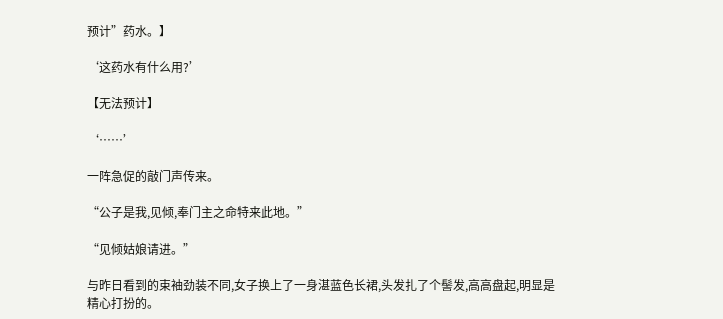预计”药水。】

‘这药水有什么用?’

【无法预计】

‘……’

一阵急促的敲门声传来。

“公子是我,见倾,奉门主之命特来此地。”

“见倾姑娘请进。”

与昨日看到的束袖劲装不同,女子换上了一身湛蓝色长裙,头发扎了个髻发,高高盘起,明显是精心打扮的。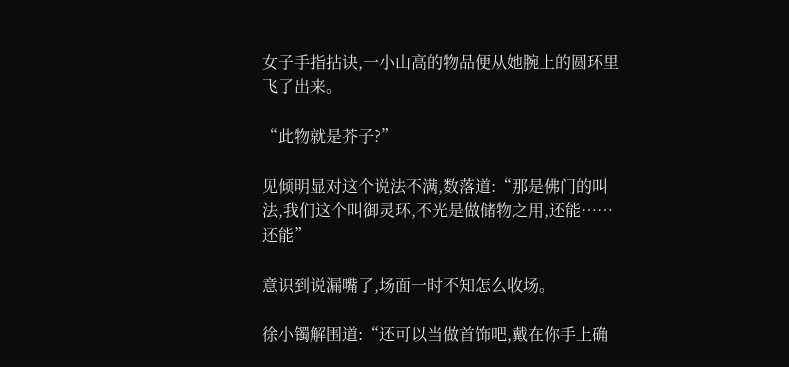女子手指拈诀,一小山高的物品便从她腕上的圆环里飞了出来。

“此物就是芥子?”

见倾明显对这个说法不满,数落道:“那是佛门的叫法,我们这个叫御灵环,不光是做储物之用,还能……还能”

意识到说漏嘴了,场面一时不知怎么收场。

徐小镯解围道:“还可以当做首饰吧,戴在你手上确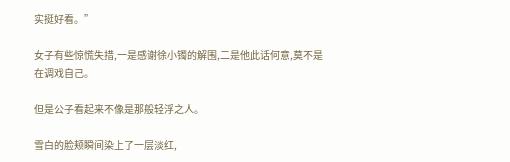实挺好看。”

女子有些惊慌失措,一是感谢徐小镯的解围,二是他此话何意,莫不是在调戏自己。

但是公子看起来不像是那般轻浮之人。

雪白的脸颊瞬间染上了一层淡红,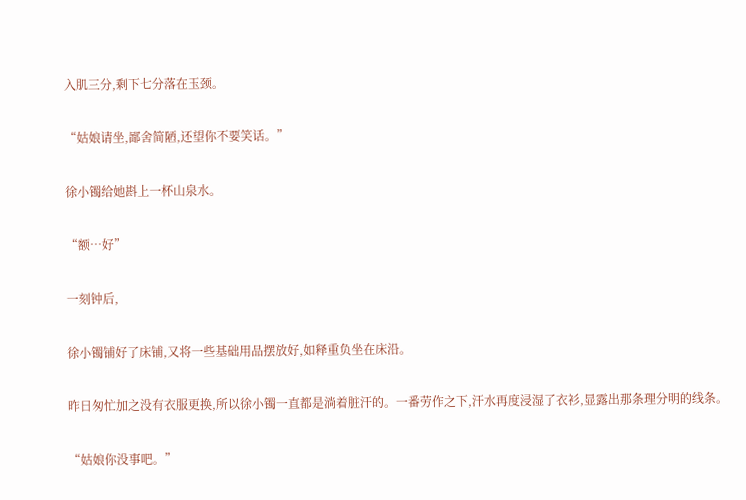入肌三分,剩下七分落在玉颈。

“姑娘请坐,鄙舍简陋,还望你不要笑话。”

徐小镯给她斟上一杯山泉水。

“额…好”

一刻钟后,

徐小镯铺好了床铺,又将一些基础用品摆放好,如释重负坐在床沿。

昨日匆忙加之没有衣服更换,所以徐小镯一直都是淌着脏汗的。一番劳作之下,汗水再度浸湿了衣衫,显露出那条理分明的线条。

“姑娘你没事吧。”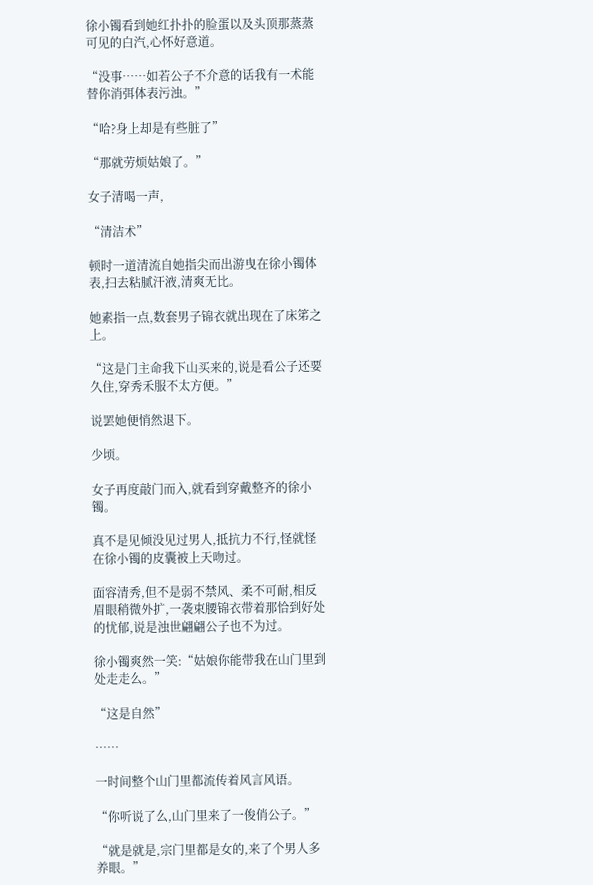徐小镯看到她红扑扑的脸蛋以及头顶那蒸蒸可见的白汽,心怀好意道。

“没事……如若公子不介意的话我有一术能替你消弭体表污浊。”

“哈?身上却是有些脏了”

“那就劳烦姑娘了。”

女子清喝一声,

“清洁术”

顿时一道清流自她指尖而出游曳在徐小镯体表,扫去粘腻汗液,清爽无比。

她素指一点,数套男子锦衣就出现在了床笫之上。

“这是门主命我下山买来的,说是看公子还要久住,穿秀禾服不太方便。”

说罢她便悄然退下。

少顷。

女子再度敲门而入,就看到穿戴整齐的徐小镯。

真不是见倾没见过男人,抵抗力不行,怪就怪在徐小镯的皮囊被上天吻过。

面容清秀,但不是弱不禁风、柔不可耐,相反眉眼稍微外扩,一袭束腰锦衣带着那恰到好处的忧郁,说是浊世翩翩公子也不为过。

徐小镯爽然一笑:“姑娘你能带我在山门里到处走走么。”

“这是自然”

……

一时间整个山门里都流传着风言风语。

“你听说了么,山门里来了一俊俏公子。”

“就是就是,宗门里都是女的,来了个男人多养眼。”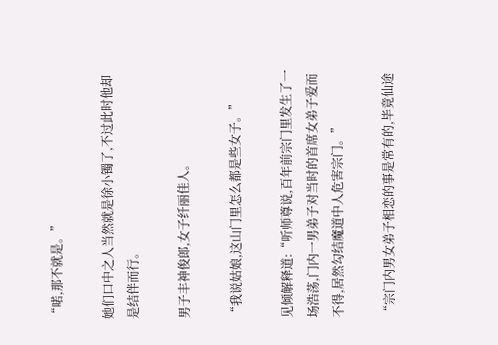“喏,那不就是。”

她们口中之人当然就是徐小镯了,不过此时他却是结伴而行。

男子丰神俊郎,女子纤丽佳人。

“我说姑娘,这山门里怎么都是些女子。”

见倾解释道:“听师尊说,百年前宗门里发生了一场浩荡,门内一男弟子对当时的首席女弟子爱而不得,居然勾结魔道中人危害宗门。”

“宗门内男女弟子相恋的事是常有的,毕竟仙途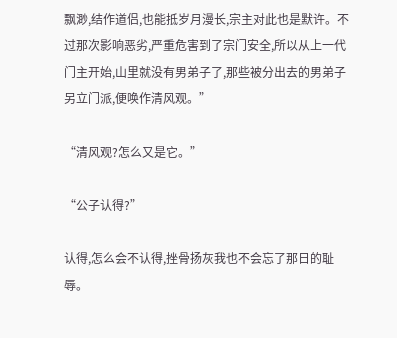飘渺,结作道侣,也能抵岁月漫长,宗主对此也是默许。不过那次影响恶劣,严重危害到了宗门安全,所以从上一代门主开始,山里就没有男弟子了,那些被分出去的男弟子另立门派,便唤作清风观。”

“清风观?怎么又是它。”

“公子认得?”

认得,怎么会不认得,挫骨扬灰我也不会忘了那日的耻辱。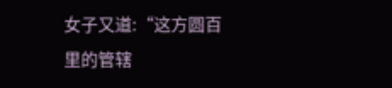女子又道:“这方圆百里的管辖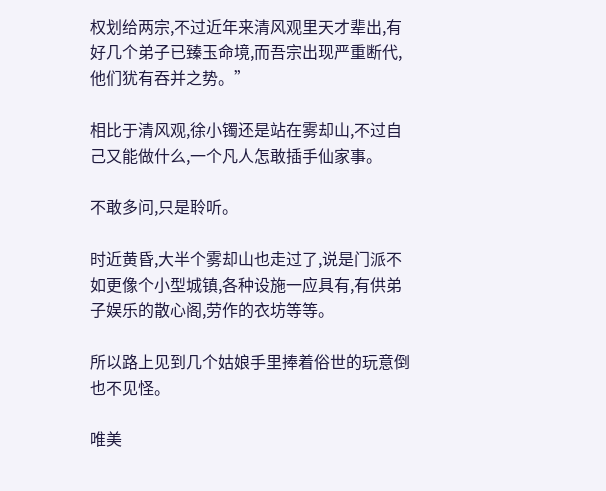权划给两宗,不过近年来清风观里天才辈出,有好几个弟子已臻玉命境,而吾宗出现严重断代,他们犹有吞并之势。”

相比于清风观,徐小镯还是站在雾却山,不过自己又能做什么,一个凡人怎敢插手仙家事。

不敢多问,只是聆听。

时近黄昏,大半个雾却山也走过了,说是门派不如更像个小型城镇,各种设施一应具有,有供弟子娱乐的散心阁,劳作的衣坊等等。

所以路上见到几个姑娘手里捧着俗世的玩意倒也不见怪。

唯美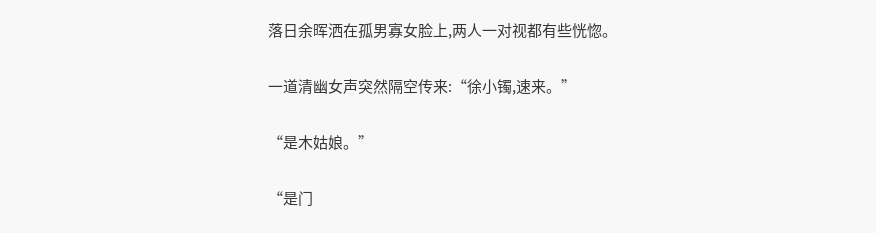落日余晖洒在孤男寡女脸上,两人一对视都有些恍惚。

一道清幽女声突然隔空传来:“徐小镯,速来。”

“是木姑娘。”

“是门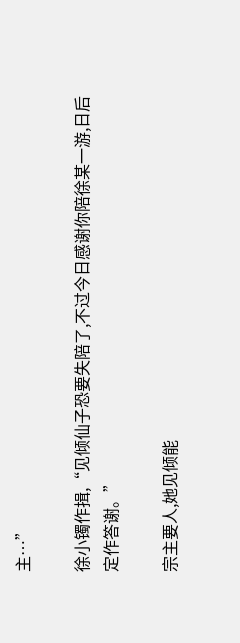主…”

徐小镯作揖,“见倾仙子恐要失陪了,不过今日感谢你陪徐某一游,日后定作答谢。”

宗主要人,她见倾能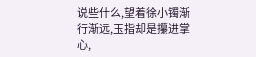说些什么,望着徐小镯渐行渐远,玉指却是攥进掌心,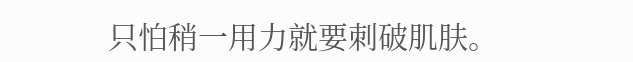只怕稍一用力就要刺破肌肤。